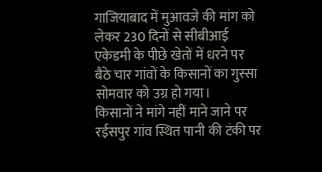गाजियाबाद में मुआवजे की मांग को लेकर 230 दिनों से सीबीआई एकेडमी के पीछे खेतों में धरने पर बैठे चार गांवों के किसानों का गुस्सा सोमवार को उग्र हो गया।
किसानों ने मांगे नहीं माने जाने पर रईसपुर गांव स्थित पानी की टंकी पर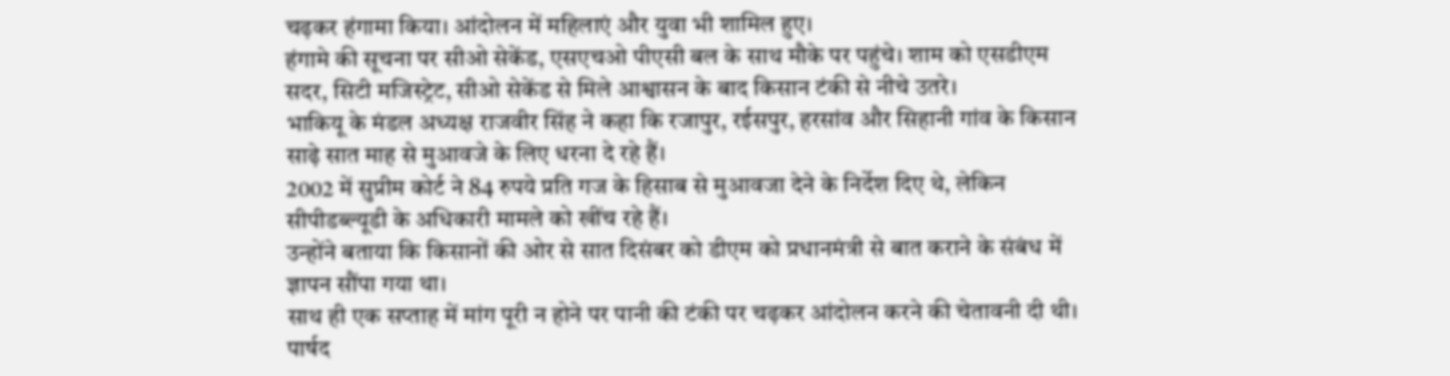चढ़कर हंगामा किया। आंदोलन में महिलाएं और युवा भी शामिल हुए।
हंगामे की सूचना पर सीओ सेकेंड, एसएचओ पीएसी बल के साथ मौके पर पहुंचे। शाम को एसडीएम सदर, सिटी मजिस्ट्रेट, सीओ सेकेंड से मिले आश्वासन के बाद किसान टंकी से नीचे उतरे।
भाकियू के मंडल अध्यक्ष राजवीर सिंह ने कहा कि रजापुर, रईसपुर, हरसांव और सिहानी गांव के किसान साढ़े सात माह से मुआवजे के लिए धरना दे रहे हैं।
2002 में सुप्रीम कोर्ट ने 84 रुपये प्रति गज के हिसाब से मुआवजा देने के निर्देश दिए थे, लेकिन सीपीडब्ल्यूडी के अधिकारी मामले को खींच रहे हैं।
उन्होंने बताया कि किसानों की ओर से सात दिसंबर को डीएम को प्रधानमंत्री से बात कराने के संबंध में ज्ञापन सौंपा गया था।
साथ ही एक सप्ताह में मांग पूरी न होने पर पानी की टंकी पर चढ़कर आंदोलन करने की चेतावनी दी थी। पार्षद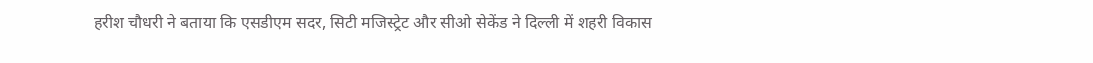हरीश चौधरी ने बताया कि एसडीएम सदर, सिटी मजिस्ट्रेट और सीओ सेकेंड ने दिल्ली में शहरी विकास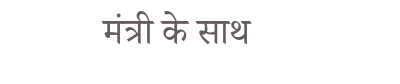मंत्री के साथ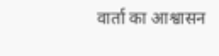वार्ता का आश्वासन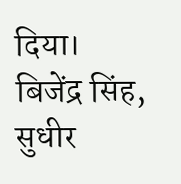दिया। बिजेंद्र सिंह, सुधीर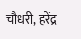चौधरी, हरेंद्र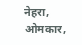नेहरा, ओमकार,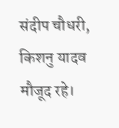संदीप चौधरी, किशनु यादव मौजूद रहे।